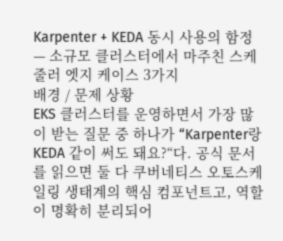Karpenter + KEDA 동시 사용의 함정 — 소규모 클러스터에서 마주친 스케줄러 엣지 케이스 3가지
배경 / 문제 상황
EKS 클러스터를 운영하면서 가장 많이 받는 질문 중 하나가 “Karpenter랑 KEDA 같이 써도 돼요?“다. 공식 문서를 읽으면 둘 다 쿠버네티스 오토스케일링 생태계의 핵심 컴포넌트고, 역할이 명확히 분리되어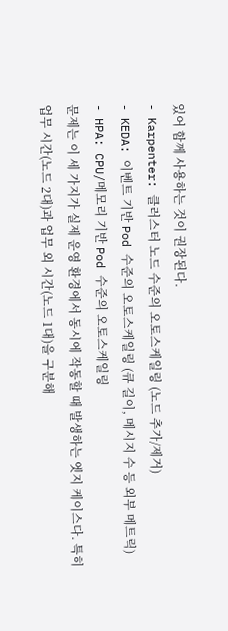있어 함께 사용하는 것이 권장된다.
- Karpenter: 클러스터 노드 수준의 오토스케일링 (노드 추가/제거)
- KEDA: 이벤트 기반 Pod 수준의 오토스케일링 (큐 길이, 메시지 수 등 외부 메트릭)
- HPA: CPU/메모리 기반 Pod 수준의 오토스케일링
문제는 이 세 가지가 실제 운영 환경에서 동시에 작동할 때 발생하는 엣지 케이스다. 특히 업무 시간(노드 2대)과 업무 외 시간(노드 1대)을 구분해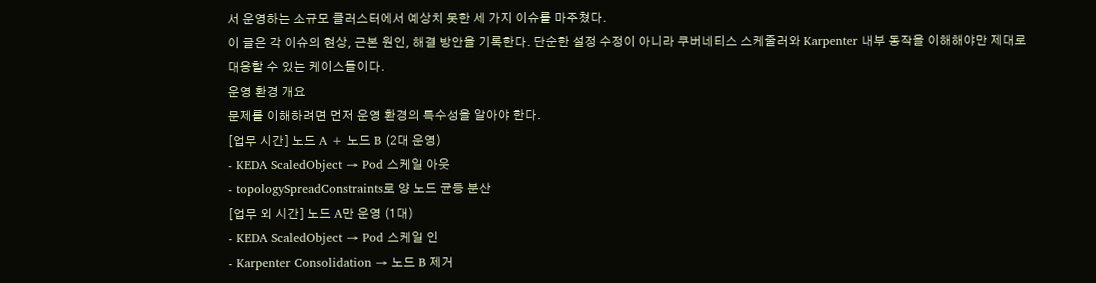서 운영하는 소규모 클러스터에서 예상치 못한 세 가지 이슈를 마주쳤다.
이 글은 각 이슈의 현상, 근본 원인, 해결 방안을 기록한다. 단순한 설정 수정이 아니라 쿠버네티스 스케줄러와 Karpenter 내부 동작을 이해해야만 제대로 대응할 수 있는 케이스들이다.
운영 환경 개요
문제를 이해하려면 먼저 운영 환경의 특수성을 알아야 한다.
[업무 시간] 노드 A + 노드 B (2대 운영)
- KEDA ScaledObject → Pod 스케일 아웃
- topologySpreadConstraints로 양 노드 균등 분산
[업무 외 시간] 노드 A만 운영 (1대)
- KEDA ScaledObject → Pod 스케일 인
- Karpenter Consolidation → 노드 B 제거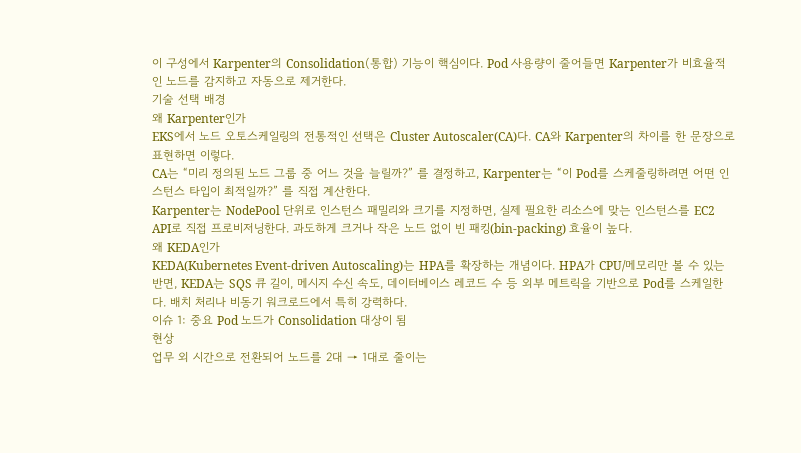이 구성에서 Karpenter의 Consolidation(통합) 기능이 핵심이다. Pod 사용량이 줄어들면 Karpenter가 비효율적인 노드를 감지하고 자동으로 제거한다.
기술 선택 배경
왜 Karpenter인가
EKS에서 노드 오토스케일링의 전통적인 선택은 Cluster Autoscaler(CA)다. CA와 Karpenter의 차이를 한 문장으로 표현하면 이렇다.
CA는 “미리 정의된 노드 그룹 중 어느 것을 늘릴까?” 를 결정하고, Karpenter는 “이 Pod를 스케줄링하려면 어떤 인스턴스 타입이 최적일까?” 를 직접 계산한다.
Karpenter는 NodePool 단위로 인스턴스 패밀리와 크기를 지정하면, 실제 필요한 리소스에 맞는 인스턴스를 EC2 API로 직접 프로비저닝한다. 과도하게 크거나 작은 노드 없이 빈 패킹(bin-packing) 효율이 높다.
왜 KEDA인가
KEDA(Kubernetes Event-driven Autoscaling)는 HPA를 확장하는 개념이다. HPA가 CPU/메모리만 볼 수 있는 반면, KEDA는 SQS 큐 길이, 메시지 수신 속도, 데이터베이스 레코드 수 등 외부 메트릭을 기반으로 Pod를 스케일한다. 배치 처리나 비동기 워크로드에서 특히 강력하다.
이슈 1: 중요 Pod 노드가 Consolidation 대상이 됨
현상
업무 외 시간으로 전환되어 노드를 2대 → 1대로 줄이는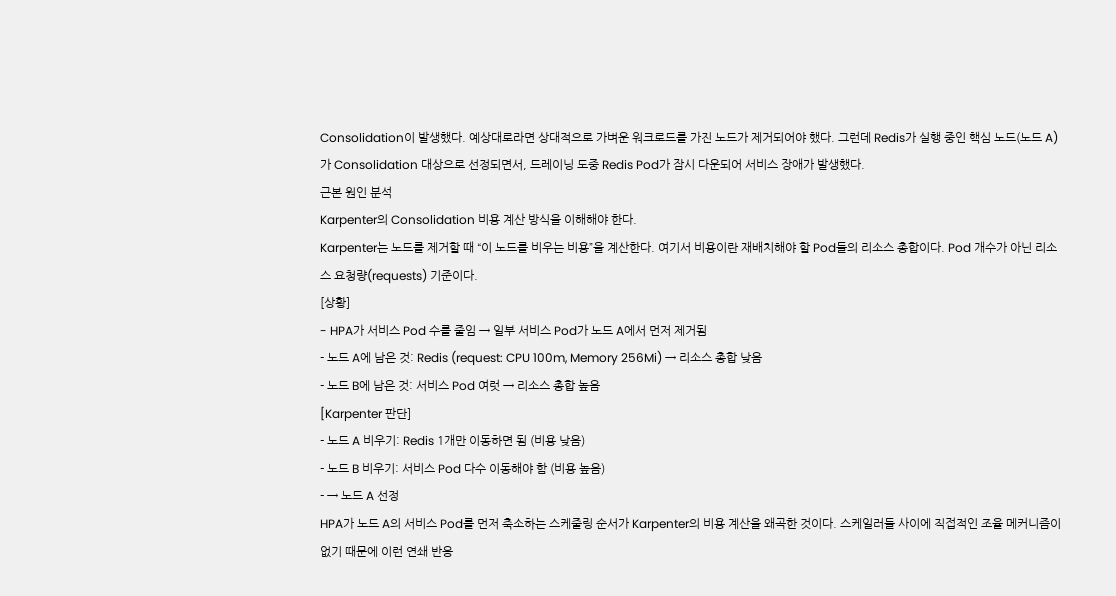Consolidation이 발생했다. 예상대로라면 상대적으로 가벼운 워크로드를 가진 노드가 제거되어야 했다. 그런데 Redis가 실행 중인 핵심 노드(노드 A)가 Consolidation 대상으로 선정되면서, 드레이닝 도중 Redis Pod가 잠시 다운되어 서비스 장애가 발생했다.
근본 원인 분석
Karpenter의 Consolidation 비용 계산 방식을 이해해야 한다.
Karpenter는 노드를 제거할 때 “이 노드를 비우는 비용”을 계산한다. 여기서 비용이란 재배치해야 할 Pod들의 리소스 총합이다. Pod 개수가 아닌 리소스 요청량(requests) 기준이다.
[상황]
- HPA가 서비스 Pod 수를 줄임 → 일부 서비스 Pod가 노드 A에서 먼저 제거됨
- 노드 A에 남은 것: Redis (request: CPU 100m, Memory 256Mi) → 리소스 총합 낮음
- 노드 B에 남은 것: 서비스 Pod 여럿 → 리소스 총합 높음
[Karpenter 판단]
- 노드 A 비우기: Redis 1개만 이동하면 됨 (비용 낮음)
- 노드 B 비우기: 서비스 Pod 다수 이동해야 함 (비용 높음)
- → 노드 A 선정
HPA가 노드 A의 서비스 Pod를 먼저 축소하는 스케줄링 순서가 Karpenter의 비용 계산을 왜곡한 것이다. 스케일러들 사이에 직접적인 조율 메커니즘이 없기 때문에 이런 연쇄 반응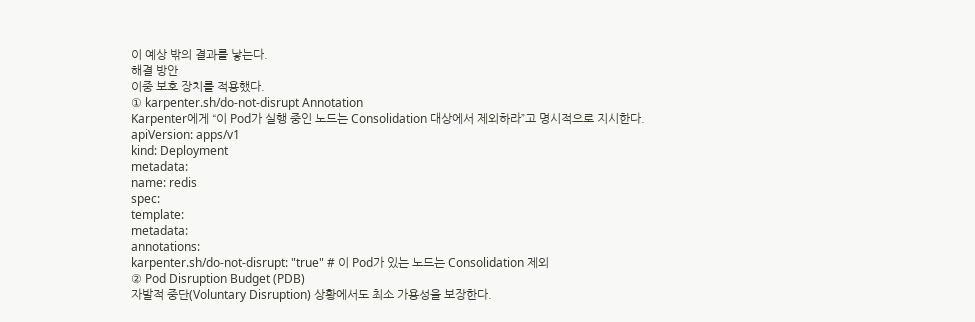이 예상 밖의 결과를 낳는다.
해결 방안
이중 보호 장치를 적용했다.
① karpenter.sh/do-not-disrupt Annotation
Karpenter에게 “이 Pod가 실행 중인 노드는 Consolidation 대상에서 제외하라”고 명시적으로 지시한다.
apiVersion: apps/v1
kind: Deployment
metadata:
name: redis
spec:
template:
metadata:
annotations:
karpenter.sh/do-not-disrupt: "true" # 이 Pod가 있는 노드는 Consolidation 제외
② Pod Disruption Budget (PDB)
자발적 중단(Voluntary Disruption) 상황에서도 최소 가용성을 보장한다.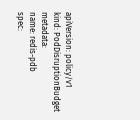apiVersion: policy/v1
kind: PodDisruptionBudget
metadata:
name: redis-pdb
spec: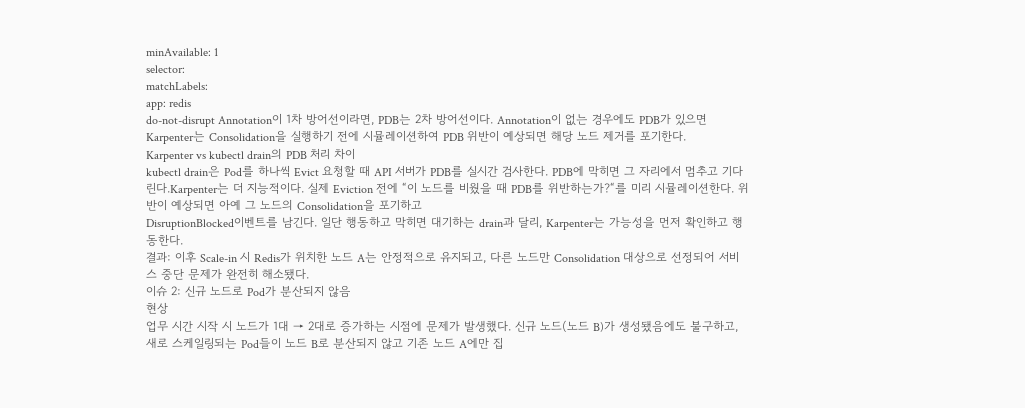minAvailable: 1
selector:
matchLabels:
app: redis
do-not-disrupt Annotation이 1차 방어선이라면, PDB는 2차 방어선이다. Annotation이 없는 경우에도 PDB가 있으면 Karpenter는 Consolidation을 실행하기 전에 시뮬레이션하여 PDB 위반이 예상되면 해당 노드 제거를 포기한다.
Karpenter vs kubectl drain의 PDB 처리 차이
kubectl drain은 Pod를 하나씩 Evict 요청할 때 API 서버가 PDB를 실시간 검사한다. PDB에 막히면 그 자리에서 멈추고 기다린다.Karpenter는 더 지능적이다. 실제 Eviction 전에 “이 노드를 비웠을 때 PDB를 위반하는가?“를 미리 시뮬레이션한다. 위반이 예상되면 아예 그 노드의 Consolidation을 포기하고
DisruptionBlocked이벤트를 남긴다. 일단 행동하고 막히면 대기하는 drain과 달리, Karpenter는 가능성을 먼저 확인하고 행동한다.
결과: 이후 Scale-in 시 Redis가 위치한 노드 A는 안정적으로 유지되고, 다른 노드만 Consolidation 대상으로 선정되어 서비스 중단 문제가 완전히 해소됐다.
이슈 2: 신규 노드로 Pod가 분산되지 않음
현상
업무 시간 시작 시 노드가 1대 → 2대로 증가하는 시점에 문제가 발생했다. 신규 노드(노드 B)가 생성됐음에도 불구하고, 새로 스케일링되는 Pod들이 노드 B로 분산되지 않고 기존 노드 A에만 집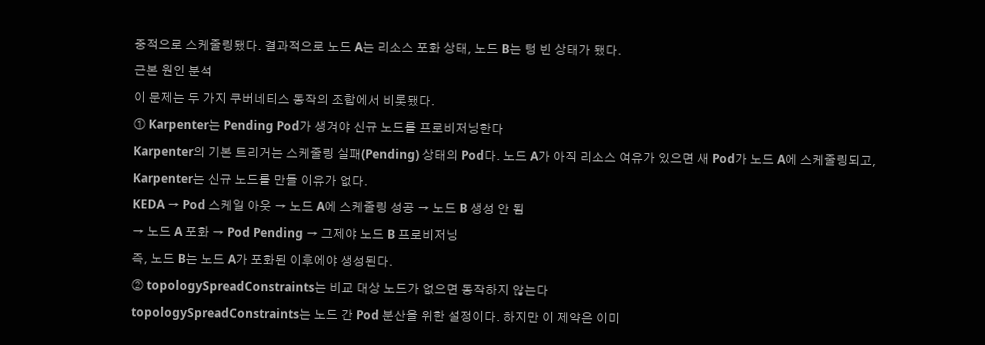중적으로 스케줄링됐다. 결과적으로 노드 A는 리소스 포화 상태, 노드 B는 텅 빈 상태가 됐다.
근본 원인 분석
이 문제는 두 가지 쿠버네티스 동작의 조합에서 비롯됐다.
① Karpenter는 Pending Pod가 생겨야 신규 노드를 프로비저닝한다
Karpenter의 기본 트리거는 스케줄링 실패(Pending) 상태의 Pod다. 노드 A가 아직 리소스 여유가 있으면 새 Pod가 노드 A에 스케줄링되고, Karpenter는 신규 노드를 만들 이유가 없다.
KEDA → Pod 스케일 아웃 → 노드 A에 스케줄링 성공 → 노드 B 생성 안 됨
→ 노드 A 포화 → Pod Pending → 그제야 노드 B 프로비저닝
즉, 노드 B는 노드 A가 포화된 이후에야 생성된다.
② topologySpreadConstraints는 비교 대상 노드가 없으면 동작하지 않는다
topologySpreadConstraints는 노드 간 Pod 분산을 위한 설정이다. 하지만 이 제약은 이미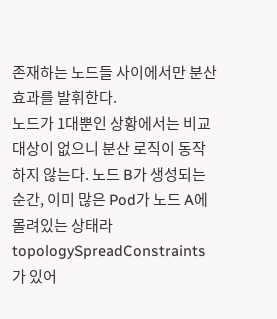존재하는 노드들 사이에서만 분산 효과를 발휘한다.
노드가 1대뿐인 상황에서는 비교 대상이 없으니 분산 로직이 동작하지 않는다. 노드 B가 생성되는 순간, 이미 많은 Pod가 노드 A에 몰려있는 상태라 topologySpreadConstraints가 있어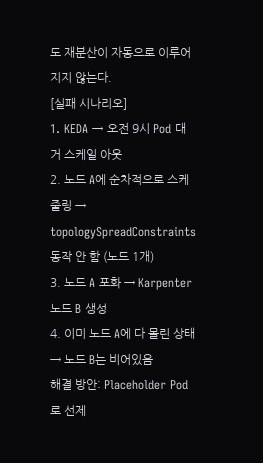도 재분산이 자동으로 이루어지지 않는다.
[실패 시나리오]
1. KEDA → 오전 9시 Pod 대거 스케일 아웃
2. 노드 A에 순차적으로 스케줄링 → topologySpreadConstraints 동작 안 함 (노드 1개)
3. 노드 A 포화 → Karpenter 노드 B 생성
4. 이미 노드 A에 다 몰린 상태 → 노드 B는 비어있음
해결 방안: Placeholder Pod로 선제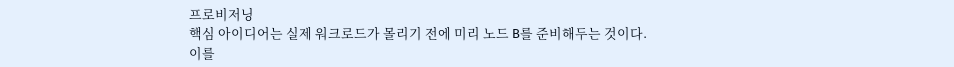프로비저닝
핵심 아이디어는 실제 워크로드가 몰리기 전에 미리 노드 B를 준비해두는 것이다. 이를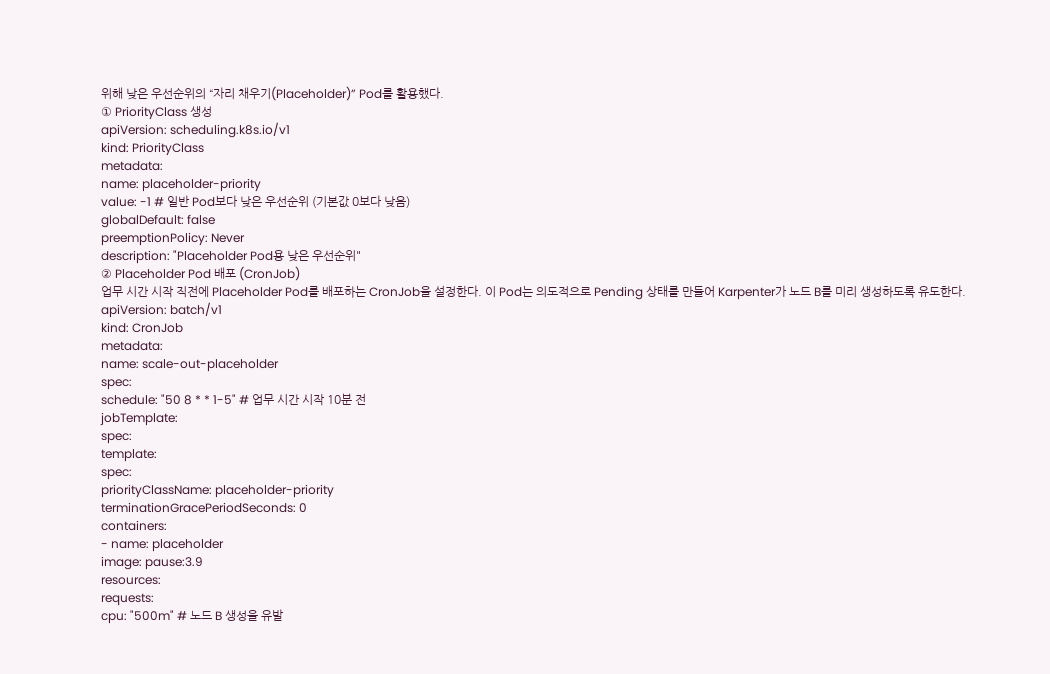위해 낮은 우선순위의 “자리 채우기(Placeholder)” Pod를 활용했다.
① PriorityClass 생성
apiVersion: scheduling.k8s.io/v1
kind: PriorityClass
metadata:
name: placeholder-priority
value: -1 # 일반 Pod보다 낮은 우선순위 (기본값 0보다 낮음)
globalDefault: false
preemptionPolicy: Never
description: "Placeholder Pod용 낮은 우선순위"
② Placeholder Pod 배포 (CronJob)
업무 시간 시작 직전에 Placeholder Pod를 배포하는 CronJob을 설정한다. 이 Pod는 의도적으로 Pending 상태를 만들어 Karpenter가 노드 B를 미리 생성하도록 유도한다.
apiVersion: batch/v1
kind: CronJob
metadata:
name: scale-out-placeholder
spec:
schedule: "50 8 * * 1-5" # 업무 시간 시작 10분 전
jobTemplate:
spec:
template:
spec:
priorityClassName: placeholder-priority
terminationGracePeriodSeconds: 0
containers:
- name: placeholder
image: pause:3.9
resources:
requests:
cpu: "500m" # 노드 B 생성을 유발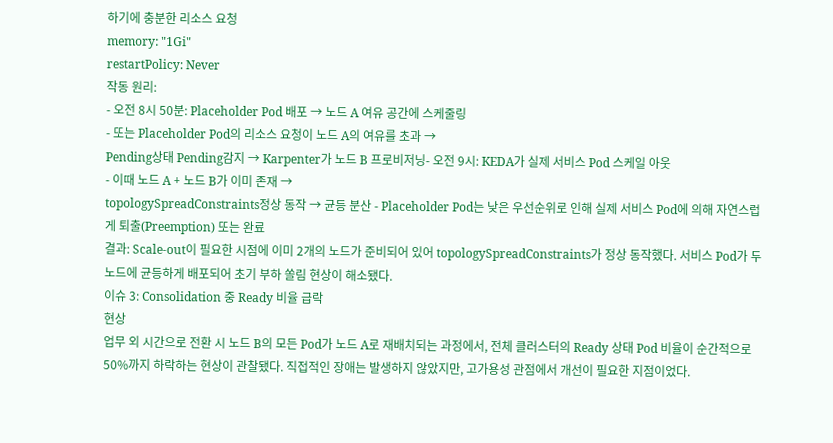하기에 충분한 리소스 요청
memory: "1Gi"
restartPolicy: Never
작동 원리:
- 오전 8시 50분: Placeholder Pod 배포 → 노드 A 여유 공간에 스케줄링
- 또는 Placeholder Pod의 리소스 요청이 노드 A의 여유를 초과 →
Pending상태 Pending감지 → Karpenter가 노드 B 프로비저닝- 오전 9시: KEDA가 실제 서비스 Pod 스케일 아웃
- 이때 노드 A + 노드 B가 이미 존재 →
topologySpreadConstraints정상 동작 → 균등 분산 - Placeholder Pod는 낮은 우선순위로 인해 실제 서비스 Pod에 의해 자연스럽게 퇴출(Preemption) 또는 완료
결과: Scale-out이 필요한 시점에 이미 2개의 노드가 준비되어 있어 topologySpreadConstraints가 정상 동작했다. 서비스 Pod가 두 노드에 균등하게 배포되어 초기 부하 쏠림 현상이 해소됐다.
이슈 3: Consolidation 중 Ready 비율 급락
현상
업무 외 시간으로 전환 시 노드 B의 모든 Pod가 노드 A로 재배치되는 과정에서, 전체 클러스터의 Ready 상태 Pod 비율이 순간적으로 50%까지 하락하는 현상이 관찰됐다. 직접적인 장애는 발생하지 않았지만, 고가용성 관점에서 개선이 필요한 지점이었다.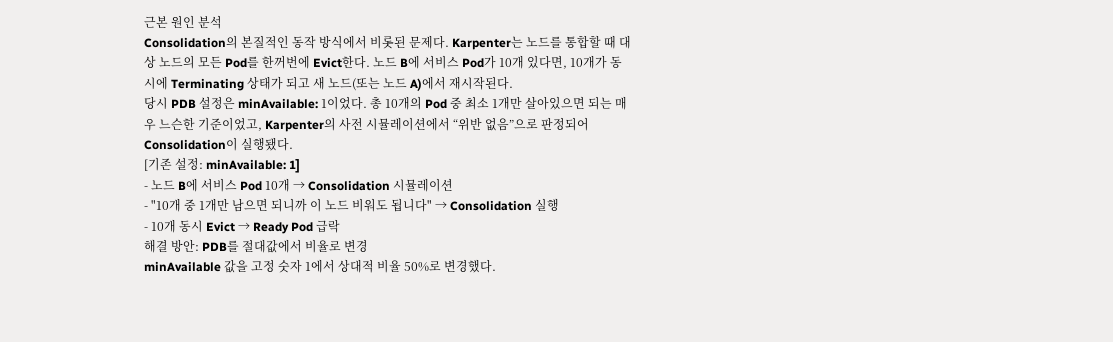근본 원인 분석
Consolidation의 본질적인 동작 방식에서 비롯된 문제다. Karpenter는 노드를 통합할 때 대상 노드의 모든 Pod를 한꺼번에 Evict한다. 노드 B에 서비스 Pod가 10개 있다면, 10개가 동시에 Terminating 상태가 되고 새 노드(또는 노드 A)에서 재시작된다.
당시 PDB 설정은 minAvailable: 1이었다. 총 10개의 Pod 중 최소 1개만 살아있으면 되는 매우 느슨한 기준이었고, Karpenter의 사전 시뮬레이션에서 “위반 없음”으로 판정되어 Consolidation이 실행됐다.
[기존 설정: minAvailable: 1]
- 노드 B에 서비스 Pod 10개 → Consolidation 시뮬레이션
- "10개 중 1개만 남으면 되니까 이 노드 비워도 됩니다" → Consolidation 실행
- 10개 동시 Evict → Ready Pod 급락
해결 방안: PDB를 절대값에서 비율로 변경
minAvailable 값을 고정 숫자 1에서 상대적 비율 50%로 변경했다.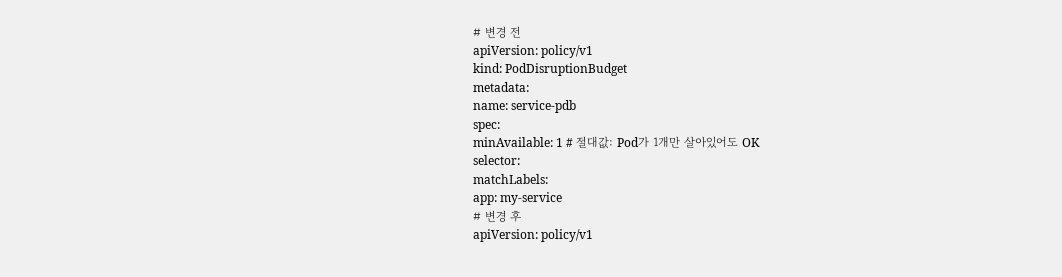# 변경 전
apiVersion: policy/v1
kind: PodDisruptionBudget
metadata:
name: service-pdb
spec:
minAvailable: 1 # 절대값: Pod가 1개만 살아있어도 OK
selector:
matchLabels:
app: my-service
# 변경 후
apiVersion: policy/v1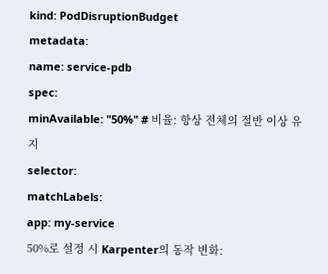kind: PodDisruptionBudget
metadata:
name: service-pdb
spec:
minAvailable: "50%" # 비율: 항상 전체의 절반 이상 유지
selector:
matchLabels:
app: my-service
50%로 설정 시 Karpenter의 동작 변화: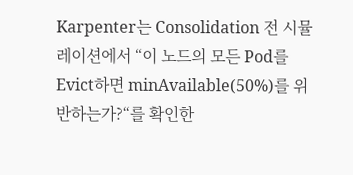Karpenter는 Consolidation 전 시뮬레이션에서 “이 노드의 모든 Pod를 Evict하면 minAvailable(50%)를 위반하는가?“를 확인한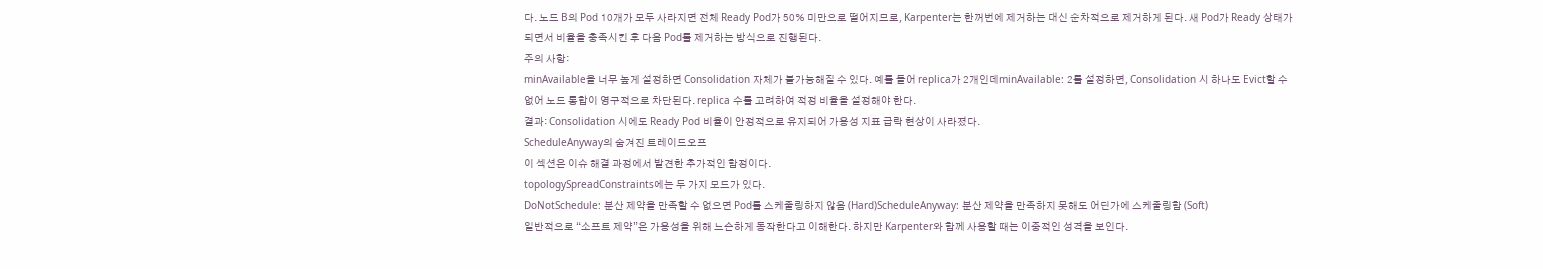다. 노드 B의 Pod 10개가 모두 사라지면 전체 Ready Pod가 50% 미만으로 떨어지므로, Karpenter는 한꺼번에 제거하는 대신 순차적으로 제거하게 된다. 새 Pod가 Ready 상태가 되면서 비율을 충족시킨 후 다음 Pod를 제거하는 방식으로 진행된다.
주의 사항:
minAvailable을 너무 높게 설정하면 Consolidation 자체가 불가능해질 수 있다. 예를 들어 replica가 2개인데minAvailable: 2를 설정하면, Consolidation 시 하나도 Evict할 수 없어 노드 통합이 영구적으로 차단된다. replica 수를 고려하여 적정 비율을 설정해야 한다.
결과: Consolidation 시에도 Ready Pod 비율이 안정적으로 유지되어 가용성 지표 급락 현상이 사라졌다.
ScheduleAnyway의 숨겨진 트레이드오프
이 섹션은 이슈 해결 과정에서 발견한 추가적인 함정이다.
topologySpreadConstraints에는 두 가지 모드가 있다.
DoNotSchedule: 분산 제약을 만족할 수 없으면 Pod를 스케줄링하지 않음 (Hard)ScheduleAnyway: 분산 제약을 만족하지 못해도 어딘가에 스케줄링함 (Soft)
일반적으로 “소프트 제약”은 가용성을 위해 느슨하게 동작한다고 이해한다. 하지만 Karpenter와 함께 사용할 때는 이중적인 성격을 보인다.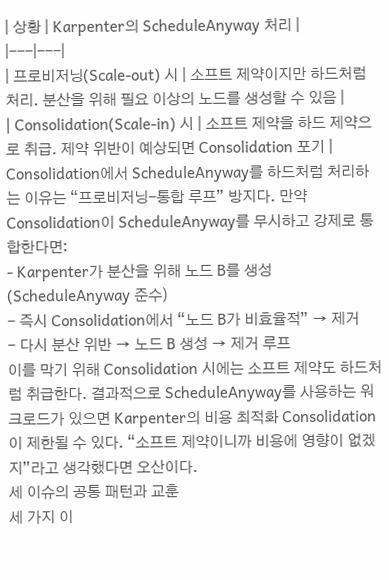| 상황 | Karpenter의 ScheduleAnyway 처리 |
|---|---|
| 프로비저닝(Scale-out) 시 | 소프트 제약이지만 하드처럼 처리. 분산을 위해 필요 이상의 노드를 생성할 수 있음 |
| Consolidation(Scale-in) 시 | 소프트 제약을 하드 제약으로 취급. 제약 위반이 예상되면 Consolidation 포기 |
Consolidation에서 ScheduleAnyway를 하드처럼 처리하는 이유는 “프로비저닝-통합 루프” 방지다. 만약 Consolidation이 ScheduleAnyway를 무시하고 강제로 통합한다면:
- Karpenter가 분산을 위해 노드 B를 생성 (ScheduleAnyway 준수)
- 즉시 Consolidation에서 “노드 B가 비효율적” → 제거
- 다시 분산 위반 → 노드 B 생성 → 제거 루프
이를 막기 위해 Consolidation 시에는 소프트 제약도 하드처럼 취급한다. 결과적으로 ScheduleAnyway를 사용하는 워크로드가 있으면 Karpenter의 비용 최적화 Consolidation이 제한될 수 있다. “소프트 제약이니까 비용에 영향이 없겠지”라고 생각했다면 오산이다.
세 이슈의 공통 패턴과 교훈
세 가지 이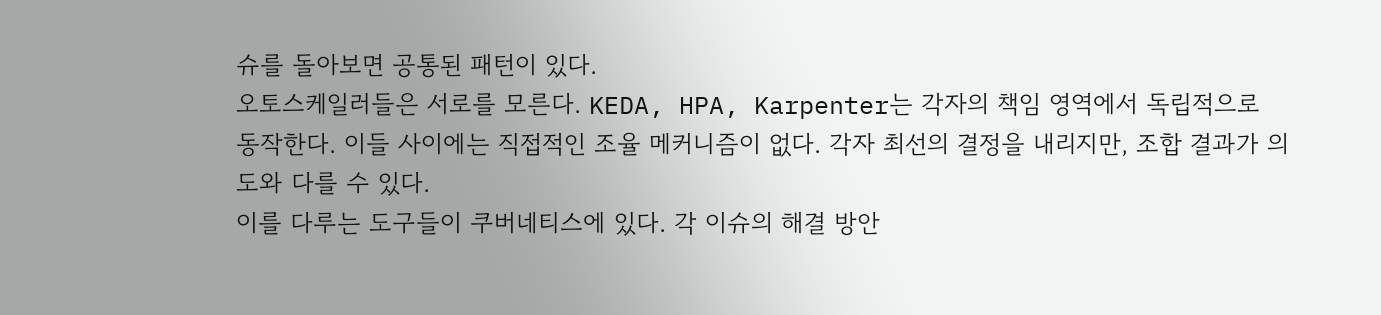슈를 돌아보면 공통된 패턴이 있다.
오토스케일러들은 서로를 모른다. KEDA, HPA, Karpenter는 각자의 책임 영역에서 독립적으로 동작한다. 이들 사이에는 직접적인 조율 메커니즘이 없다. 각자 최선의 결정을 내리지만, 조합 결과가 의도와 다를 수 있다.
이를 다루는 도구들이 쿠버네티스에 있다. 각 이슈의 해결 방안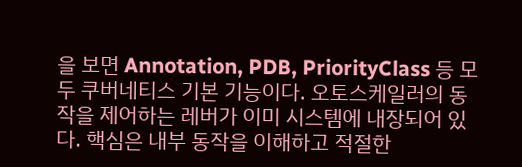을 보면 Annotation, PDB, PriorityClass 등 모두 쿠버네티스 기본 기능이다. 오토스케일러의 동작을 제어하는 레버가 이미 시스템에 내장되어 있다. 핵심은 내부 동작을 이해하고 적절한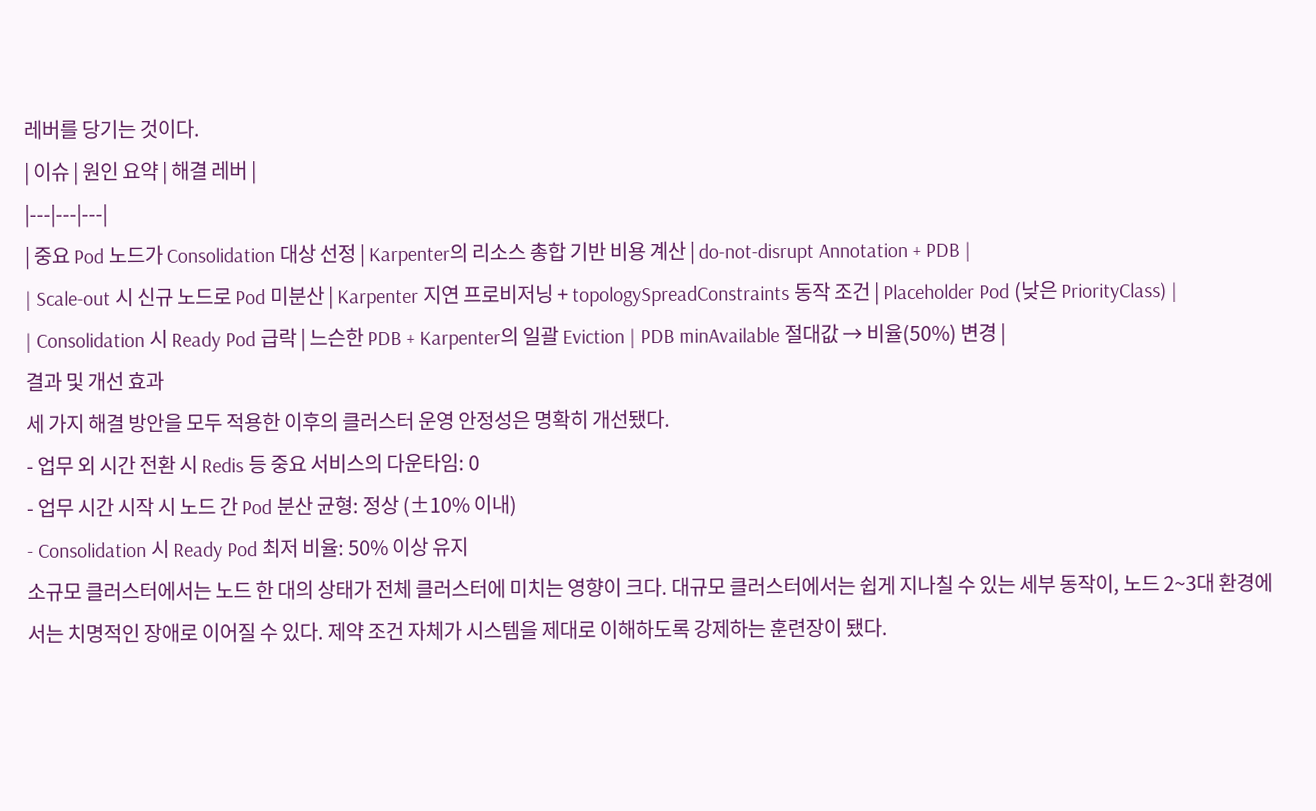레버를 당기는 것이다.
| 이슈 | 원인 요약 | 해결 레버 |
|---|---|---|
| 중요 Pod 노드가 Consolidation 대상 선정 | Karpenter의 리소스 총합 기반 비용 계산 | do-not-disrupt Annotation + PDB |
| Scale-out 시 신규 노드로 Pod 미분산 | Karpenter 지연 프로비저닝 + topologySpreadConstraints 동작 조건 | Placeholder Pod (낮은 PriorityClass) |
| Consolidation 시 Ready Pod 급락 | 느슨한 PDB + Karpenter의 일괄 Eviction | PDB minAvailable 절대값 → 비율(50%) 변경 |
결과 및 개선 효과
세 가지 해결 방안을 모두 적용한 이후의 클러스터 운영 안정성은 명확히 개선됐다.
- 업무 외 시간 전환 시 Redis 등 중요 서비스의 다운타임: 0
- 업무 시간 시작 시 노드 간 Pod 분산 균형: 정상 (±10% 이내)
- Consolidation 시 Ready Pod 최저 비율: 50% 이상 유지
소규모 클러스터에서는 노드 한 대의 상태가 전체 클러스터에 미치는 영향이 크다. 대규모 클러스터에서는 쉽게 지나칠 수 있는 세부 동작이, 노드 2~3대 환경에서는 치명적인 장애로 이어질 수 있다. 제약 조건 자체가 시스템을 제대로 이해하도록 강제하는 훈련장이 됐다.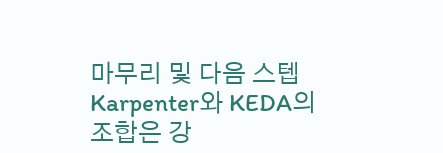마무리 및 다음 스텝
Karpenter와 KEDA의 조합은 강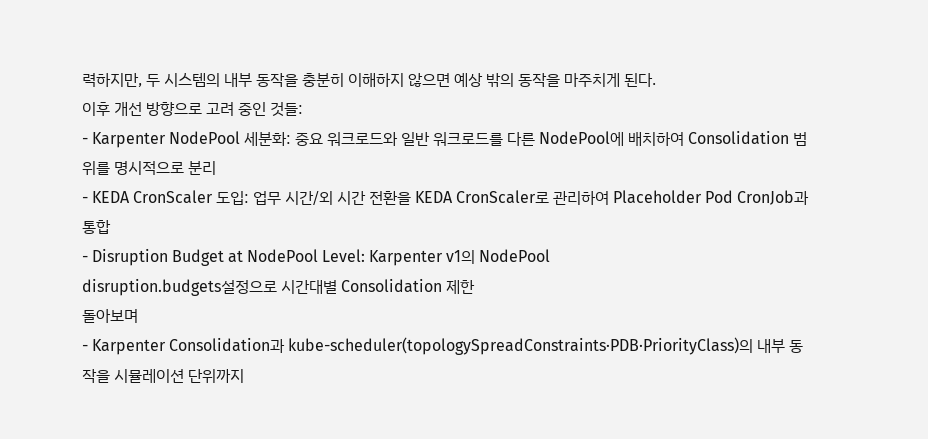력하지만, 두 시스템의 내부 동작을 충분히 이해하지 않으면 예상 밖의 동작을 마주치게 된다.
이후 개선 방향으로 고려 중인 것들:
- Karpenter NodePool 세분화: 중요 워크로드와 일반 워크로드를 다른 NodePool에 배치하여 Consolidation 범위를 명시적으로 분리
- KEDA CronScaler 도입: 업무 시간/외 시간 전환을 KEDA CronScaler로 관리하여 Placeholder Pod CronJob과 통합
- Disruption Budget at NodePool Level: Karpenter v1의 NodePool
disruption.budgets설정으로 시간대별 Consolidation 제한
돌아보며
- Karpenter Consolidation과 kube-scheduler(topologySpreadConstraints·PDB·PriorityClass)의 내부 동작을 시뮬레이션 단위까지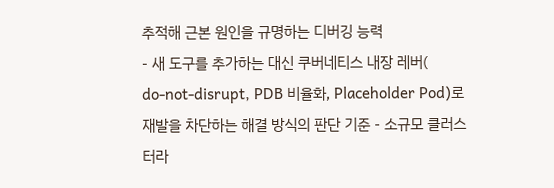추적해 근본 원인을 규명하는 디버깅 능력
- 새 도구를 추가하는 대신 쿠버네티스 내장 레버(
do-not-disrupt, PDB 비율화, Placeholder Pod)로 재발을 차단하는 해결 방식의 판단 기준 - 소규모 클러스터라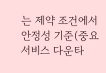는 제약 조건에서 안정성 기준(중요 서비스 다운타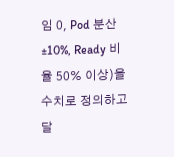임 0, Pod 분산 ±10%, Ready 비율 50% 이상)을 수치로 정의하고 달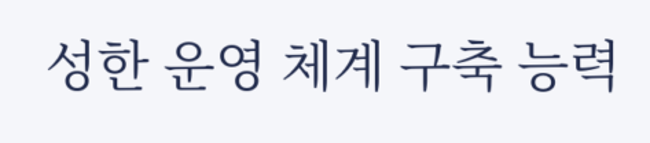성한 운영 체계 구축 능력